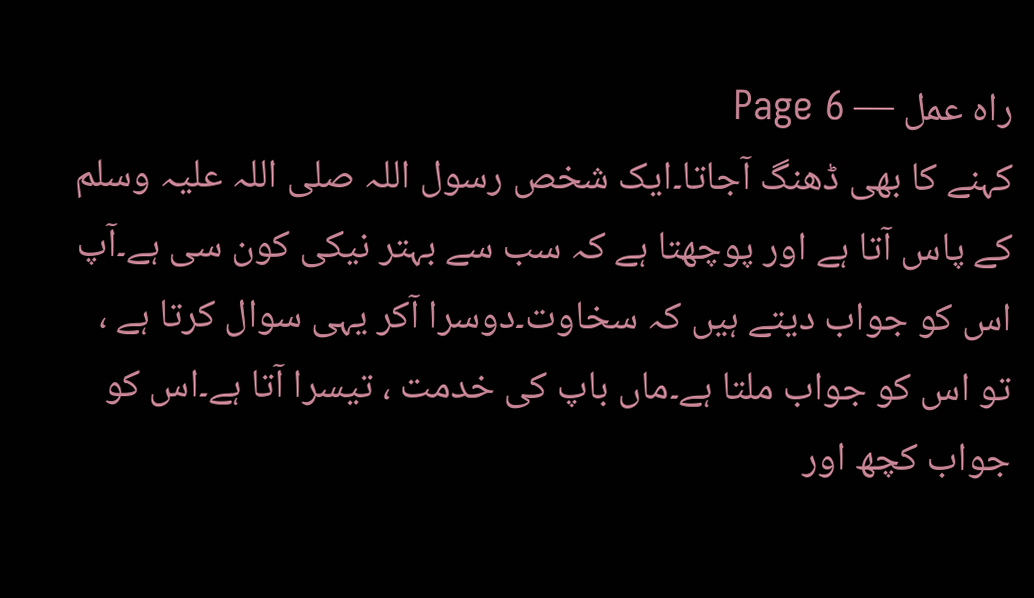راہ عمل — Page 6
کہنے کا بھی ڈھنگ آجاتا۔ایک شخص رسول اللہ صلی اللہ علیہ وسلم کے پاس آتا ہے اور پوچھتا ہے کہ سب سے بہتر نیکی کون سی ہے۔آپ اس کو جواب دیتے ہیں کہ سخاوت۔دوسرا آکر یہی سوال کرتا ہے ، تو اس کو جواب ملتا ہے۔ماں باپ کی خدمت ، تیسرا آتا ہے۔اس کو جواب کچھ اور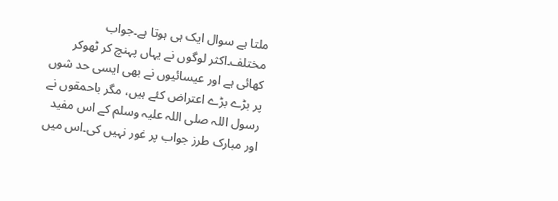ملتا ہے سوال ایک ہی ہوتا ہے۔جواب مختلف۔اکثر لوگوں نے یہاں پہنچ کر ٹھوکر کھائی ہے اور عیسائیوں نے بھی ایسی حد شوں پر بڑے بڑے اعتراض کئے ہیں، مگر باحمقوں نے رسول اللہ صلی اللہ علیہ وسلم کے اس مفید اور مبارک طرز جواب پر غور نہیں کی۔اس میں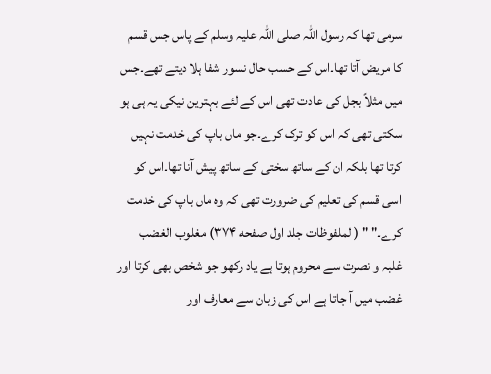سرمی تھا کہ رسول اللہ صلی اللہ علیہ وسلم کے پاس جس قسم کا مریض آتا تھا۔اس کے حسب حال نسور شفا ہلا دیتے تھے۔جس میں مثلاً بجل کی عادت تھی اس کے لئے بہترین نیکی یہ ہی ہو سکتی تھی کہ اس کو ترک کرے۔جو ماں باپ کی خدمت نہیں کرتا تھا بلکہ ان کے ساتھ سختی کے ساتھ پیش آنا تھا۔اس کو اسی قسم کی تعلیم کی ضرورت تھی کہ وہ ماں باپ کی خدمت کرے۔" " ( لملفوظات جلد اول صفحه ۳۷۴) مغلوب الغضب غلبہ و نصرت سے محروم ہوتا ہے یاد رکھو جو شخص بھی کرتا اور غضب میں آ جاتا ہے اس کی زبان سے معارف اور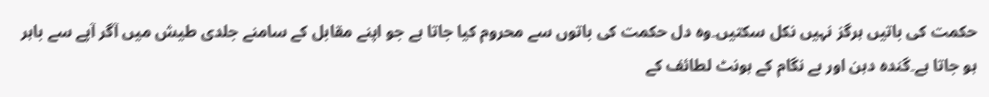حکمت کی باتیں ہرگز نہیں نکل سکتیں۔وہ دل حکمت کی باتوں سے محروم کیا جاتا ہے جو اپنے مقابل کے سامنے جلدی طیش میں آگر آپے سے باہر ہو جاتا ہے۔گندہ دہن اور بے نگام کے ہونٹ لطائف کے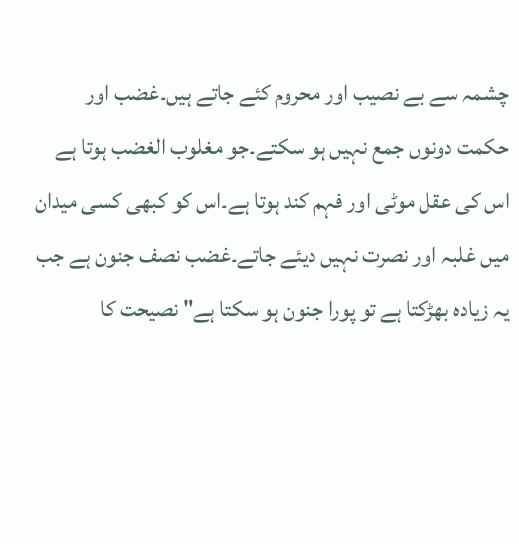چشمہ سے بے نصیب اور محروم کئے جاتے ہیں۔غضب اور حکمت دونوں جمع نہیں ہو سکتے۔جو مغلوب الغضب ہوتا ہے اس کی عقل موٹی اور فہم کند ہوتا ہے۔اس کو کبھی کسی میدان میں غلبہ اور نصرت نہیں دیئے جاتے۔غضب نصف جنون ہے جب یہ زیادہ بھڑکتا ہے تو پورا جنون ہو سکتا ہے" نصیحت کا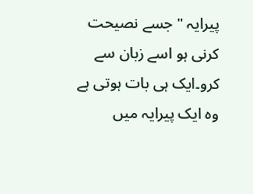پیرایہ " جسے نصیحت کرنی ہو اسے زبان سے کرو۔ایک ہی بات ہوتی ہے وہ ایک پیرایہ میں